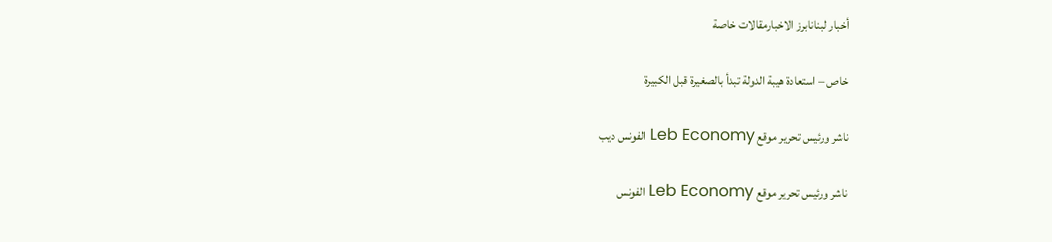أخبار لبنانابرز الاخبارمقالات خاصة

خاص – استعادة هيبة الدولة تبدأ بالصغيرة قبل الكبيرة

ناشر ورئيس تحرير موقع Leb Economy الفونس ديب

ناشر ورئيس تحرير موقع Leb Economy الفونس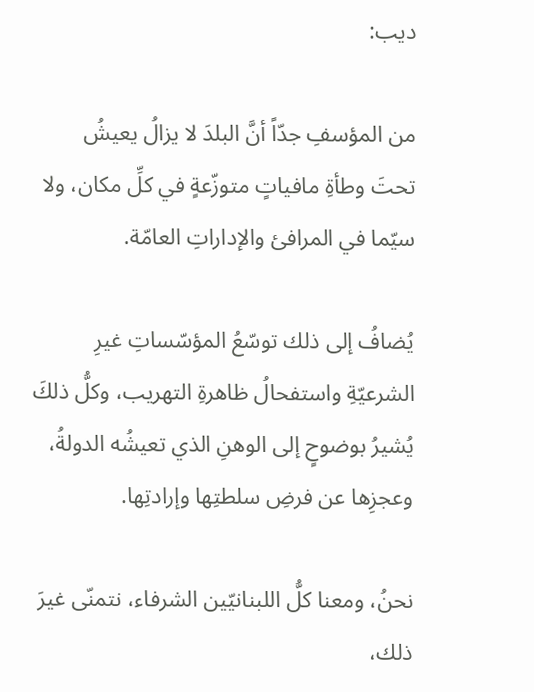ديب:

من المؤسفِ جدّاً أنَّ البلدَ لا يزالُ يعيشُ تحتَ وطأةِ مافياتٍ متوزّعةٍ في كلِّ مكان، ولا سيّما في المرافئ والإداراتِ العامّة.

يُضافُ إلى ذلك توسّعُ المؤسّساتِ غيرِ الشرعيّةِ واستفحالُ ظاهرةِ التهريب، وكلُّ ذلكَ يُشيرُ بوضوحٍ إلى الوهنِ الذي تعيشُه الدولةُ، وعجزِها عن فرضِ سلطتِها وإرادتِها.

نحنُ، ومعنا كلُّ اللبنانيّين الشرفاء، نتمنّى غيرَ ذلك،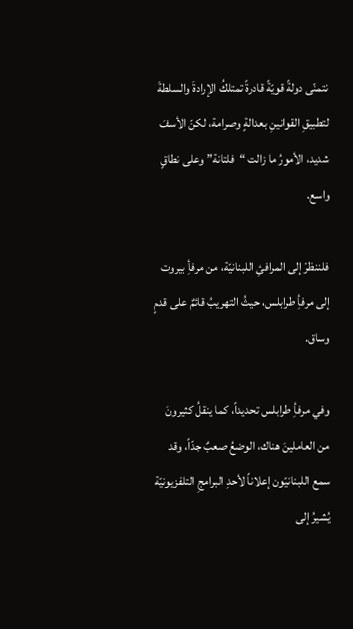نتمنّى دولةً قويّةً قادرةً تمتلكُ الإرادةَ والسلطةَ لتطبيقِ القوانينِ بعدالةٍ وصرامة، لكنّ الأسفَ شديد، الأمورُ ما زالت “فلتانة” وعلى نطاقٍ واسع.

فلننظرْ إلى المرافئِ اللبنانيّة، من مرفأِ بيروت إلى مرفأِ طرابلس، حيثُ التهريبُ قائمٌ على قدمٍ وساق.

وفي مرفأِ طرابلس تحديداً، كما ينقلُ كثيرونَ من العاملينَ هناك، الوضعُ صعبٌ جدّاً، وقد سمع اللبنانيّون إعلاناً لأحدِ البرامجِ التلفزيونيّة يُشيرُ إلى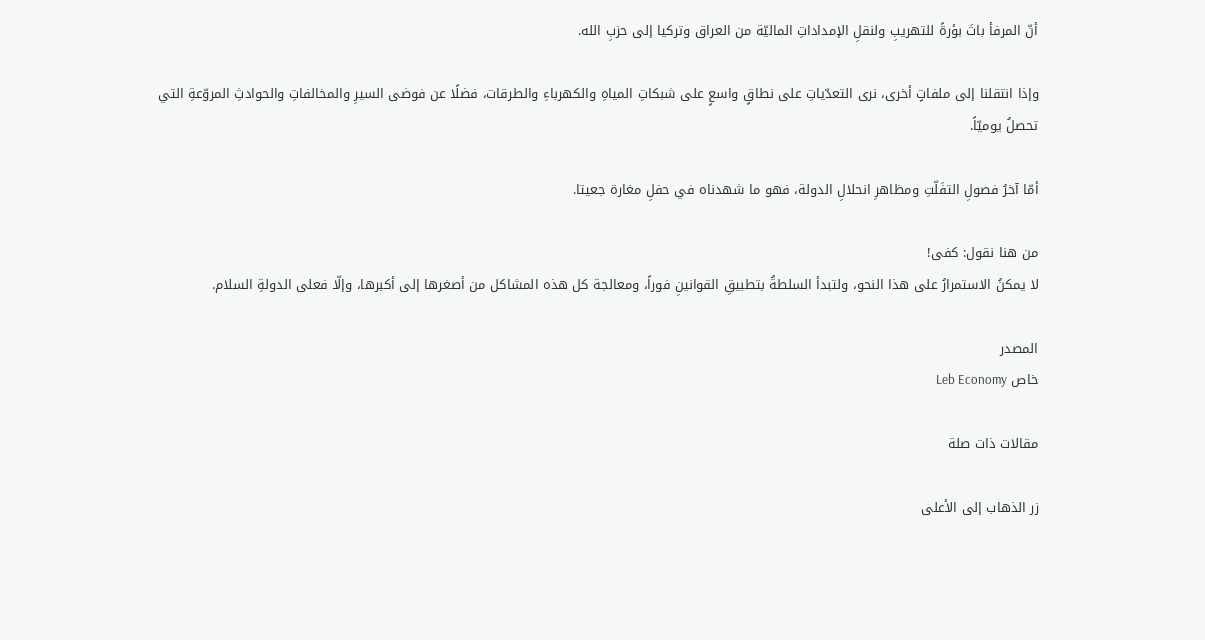أنّ المرفأ باتَ بؤرةً للتهريبِ ولنقلِ الإمداداتِ الماليّة من العراق وتركيا إلى حزبِ الله.

وإذا انتقلنا إلى ملفاتٍ أخرى، نرى التعدّياتِ على نطاقٍ واسعٍ على شبكاتِ المياهِ والكهرباءِ والطرقات، فضلًا عن فوضى السيرِ والمخالفاتِ والحوادثِ المروّعةِ التي تحصلُ يوميّاً.

أمّا آخرُ فصولِ التفَلّتِ ومظاهرِ انحلالِ الدولة، فهو ما شهدناه في حفلِ مغارة جعيتا.

من هنا نقول: كفى!
لا يمكنُ الاستمرارُ على هذا النحو، ولتبدأ السلطةُ بتطبيقِ القوانينِ فوراً، ومعالجة كل هذه المشاكل من أصغرها إلى أكبرها، وإلّا فعلى الدولةِ السلام.

المصدر
خاص Leb Economy

مقالات ذات صلة

زر الذهاب إلى الأعلى